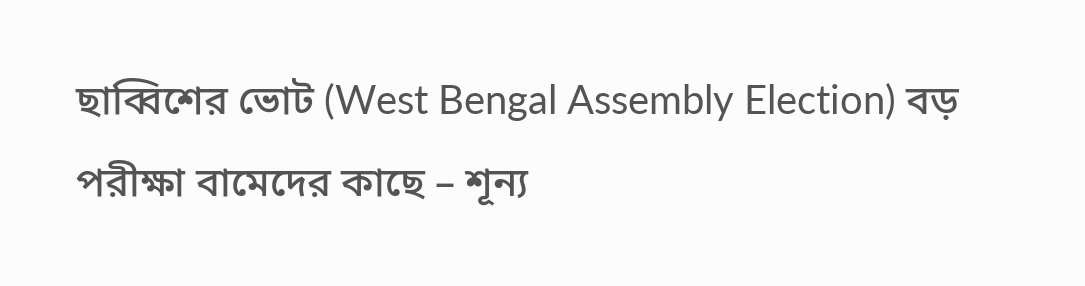ছাব্বিশের ভোট (West Bengal Assembly Election) বড় পরীক্ষা বামেদের কাছে – শূন্য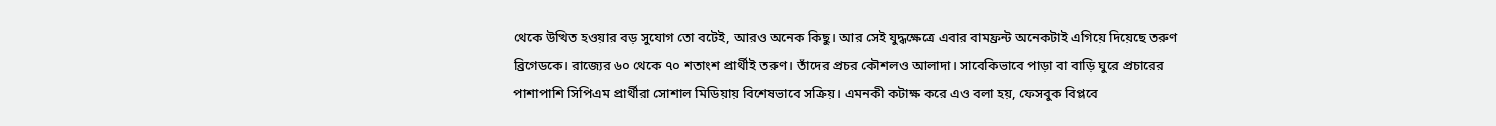থেকে উত্থিত হওয়ার বড় সুযোগ তো বটেই, আরও অনেক কিছু। আর সেই যুদ্ধক্ষেত্রে এবার বামফ্রন্ট অনেকটাই এগিয়ে দিয়েছে তরুণ ব্রিগেডকে। রাজ্যের ৬০ থেকে ৭০ শতাংশ প্রার্থীই তরুণ। তাঁদের প্রচর কৌশলও আলাদা। সাবেকিভাবে পাড়া বা বাড়ি ঘুরে প্রচারের পাশাপাশি সিপিএম প্রার্থীরা সোশাল মিডিয়ায় বিশেষভাবে সক্রিয়। এমনকী কটাক্ষ করে এও বলা হয়, ফেসবুক বিপ্লবে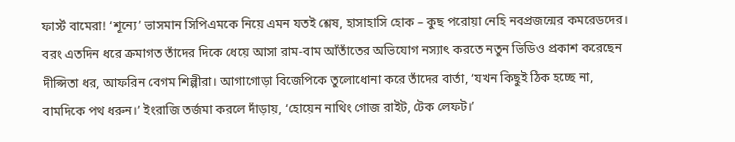ফার্স্ট বামেরা! ‘শূন্যে’ ভাসমান সিপিএমকে নিয়ে এমন যতই শ্লেষ, হাসাহাসি হোক – কুছ পরোয়া নেহি নবপ্রজন্মের কমরেডদের। বরং এতদিন ধরে ক্রমাগত তাঁদের দিকে ধেয়ে আসা রাম-বাম আঁতাঁতের অভিযোগ নস্যাৎ করতে নতুন ভিডিও প্রকাশ করেছেন দীপ্সিতা ধর, আফরিন বেগম শিল্পীরা। আগাগোড়া বিজেপিকে তুলোধোনা করে তাঁদের বার্তা, ‘যখন কিছুই ঠিক হচ্ছে না, বামদিকে পথ ধরুন।’ ইংরাজি তর্জমা করলে দাঁড়ায়, ‘হোয়েন নাথিং গোজ রাইট, টেক লেফট।’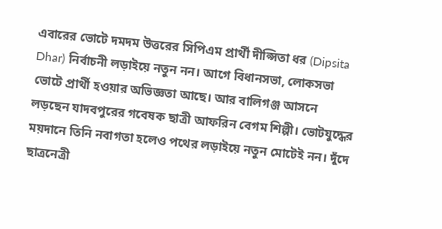এবারের ভোটে দমদম উত্তরের সিপিএম প্রার্থী দীপ্সিতা ধর (Dipsita Dhar) নির্বাচনী লড়াইয়ে নতুন নন। আগে বিধানসভা, লোকসভা ভোটে প্রার্থী হওয়ার অভিজ্ঞতা আছে। আর বালিগঞ্জ আসনে লড়ছেন যাদবপুরের গবেষক ছাত্রী আফরিন বেগম শিল্পী। ভোটযুদ্ধের ময়দানে তিনি নবাগতা হলেও পথের লড়াইয়ে নতুন মোটেই নন। দুঁদে ছাত্রনেত্রী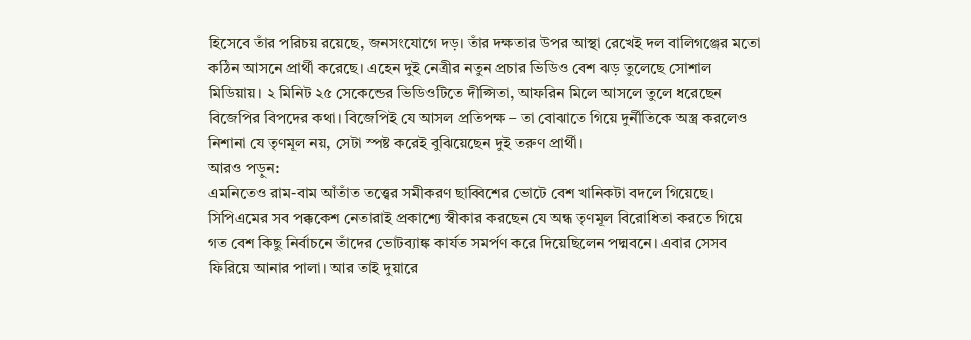হিসেবে তাঁর পরিচয় রয়েছে, জনসংযোগে দড়। তাঁর দক্ষতার উপর আস্থা রেখেই দল বালিগঞ্জের মতো কঠিন আসনে প্রার্থী করেছে। এহেন দুই নেত্রীর নতুন প্রচার ভিডিও বেশ ঝড় তুলেছে সোশাল মিডিয়ায়। ২ মিনিট ২৫ সেকেন্ডের ভিডিওটিতে দীপ্সিতা, আফরিন মিলে আসলে তুলে ধরেছেন বিজেপির বিপদের কথা। বিজেপিই যে আসল প্রতিপক্ষ – তা বোঝাতে গিয়ে দুর্নীতিকে অস্ত্র করলেও নিশানা যে তৃণমূল নয়, সেটা স্পষ্ট করেই বুঝিয়েছেন দুই তরুণ প্রার্থী।
আরও পড়ুন:
এমনিতেও রাম-বাম আঁতাঁত তত্ত্বের সমীকরণ ছাব্বিশের ভোটে বেশ খানিকটা বদলে গিয়েছে। সিপিএমের সব পক্ককেশ নেতারাই প্রকাশ্যে স্বীকার করছেন যে অন্ধ তৃণমূল বিরোধিতা করতে গিয়ে গত বেশ কিছু নির্বাচনে তাঁদের ভোটব্যাঙ্ক কার্যত সমর্পণ করে দিয়েছিলেন পদ্মবনে। এবার সেসব ফিরিয়ে আনার পালা। আর তাই দুয়ারে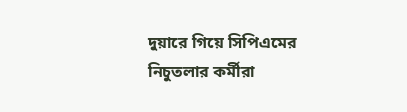দুয়ারে গিয়ে সিপিএমের নিচুতলার কর্মীরা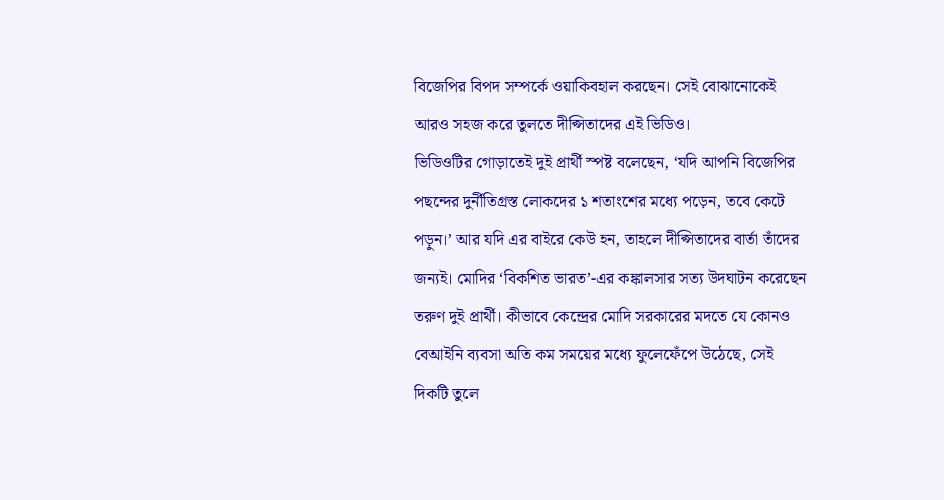বিজেপির বিপদ সম্পর্কে ওয়াকিবহাল করছেন। সেই বোঝানোকেই আরও সহজ করে তুলতে দীপ্সিতাদের এই ভিডিও।
ভিডিওটির গোড়াতেই দুই প্রার্থী স্পষ্ট বলেছেন, ‘যদি আপনি বিজেপির পছন্দের দুর্নীতিগ্রস্ত লোকদের ১ শতাংশের মধ্যে পড়েন, তবে কেটে পড়ুন।’ আর যদি এর বাইরে কেউ হন, তাহলে দীপ্সিতাদের বার্তা তাঁদের জন্যই। মোদির ‘বিকশিত ভারত’-এর কঙ্কালসার সত্য উদঘাটন করেছেন তরুণ দুই প্রার্থী। কীভাবে কেন্দ্রের মোদি সরকারের মদতে যে কোনও বেআইনি ব্যবসা অতি কম সময়ের মধ্যে ফুলেফেঁপে উঠেছে, সেই দিকটি তুলে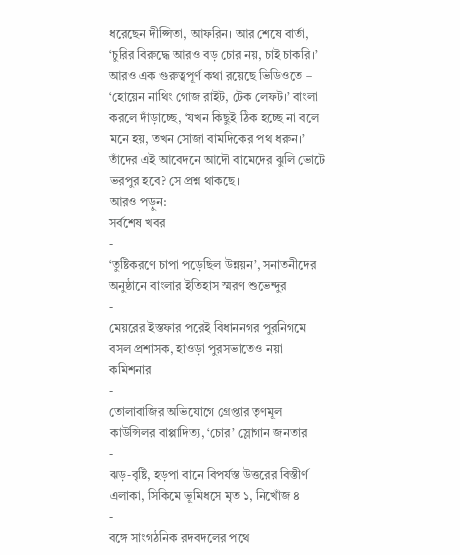ধরেছেন দীপ্সিতা, আফরিন। আর শেষে বার্তা, ‘চুরির বিরুদ্ধে আরও বড় চোর নয়, চাই চাকরি।’ আরও এক গুরুত্বপূর্ণ কথা রয়েছে ভিডিওতে – ‘হোয়েন নাথিং গোজ রাইট, টেক লেফট।’ বাংলা করলে দাঁড়াচ্ছে, ‘যখন কিছুই ঠিক হচ্ছে না বলে মনে হয়, তখন সোজা বামদিকের পথ ধরুন।’ তাঁদের এই আবেদনে আদৌ বামেদের ঝুলি ভোটে ভরপুর হবে? সে প্রশ্ন থাকছে।
আরও পড়ুন:
সর্বশেষ খবর
-
‘তুষ্টিকরণে চাপা পড়েছিল উন্নয়ন’, সনাতনীদের অনুষ্ঠানে বাংলার ইতিহাস স্মরণ শুভেন্দুর
-
মেয়রের ইস্তফার পরেই বিধাননগর পুরনিগমে বসল প্রশাসক, হাওড়া পুরসভাতেও নয়া কমিশনার
-
তোলাবাজির অভিযোগে গ্রেপ্তার তৃণমূল কাউন্সিলর বাপ্পাদিত্য, ‘চোর’ স্লোগান জনতার
-
ঝড়-বৃষ্টি, হড়পা বানে বিপর্যস্ত উত্তরের বিস্তীর্ণ এলাকা, সিকিমে ভূমিধসে মৃত ১, নিখোঁজ ৪
-
বঙ্গে সাংগঠনিক রদবদলের পথে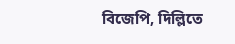বিজেপি, দিল্লিতে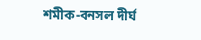শমীক-বনসল দীর্ঘ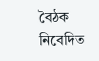বৈঠক
নিবেদিত